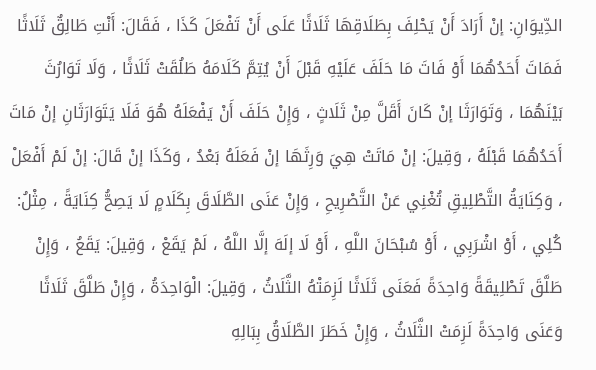الدِّيوَانِ: إنْ أَرَادَ أَنْ يَحْلِفَ بِطَلَاقِهَا ثَلَاثًا عَلَى أَنْ تَفْعَلَ كَذَا ، فَقَالَ: أَنْتِ طَالِقٌ ثَلَاثًا فَمَاتَ أَحَدُهُمَا أَوْ فَاتَ مَا حَلَفَ عَلَيْهِ قَبْلَ أَنْ يُتِمَّ كَلَامَهُ طَلُقَتْ ثَلَاثًا ، وَلَا تَوَارُثَ بَيْنَهُمَا ، وَتَوَارَثَا إنْ كَانَ أَقَلَّ مِنْ ثَلَاثٍ ، وَإِنْ حَلَفَ أَنْ يَفْعَلَهُ هُوَ فَلَا يَتَوَارَثَانِ إنْ مَاتَ أَحَدُهُمَا قَبْلَهُ ، وَقِيلَ: إنْ مَاتَتْ هِيَ وَرِثَهَا إنْ فَعَلَهُ بَعْدُ ، وَكَذَا إنْ قَالَ: إنْ لَمْ أَفْعَلْ ، وَكِنَايَةُ التَّطْلِيقِ تُغْنِي عَنْ التَّصْرِيحِ ، وَإِنْ عَنَى الطَّلَاقَ بِكَلَامٍ لَا يَصِحُّ كِنَايَةً ، مِثْلُ: كُلِي ، أَوْ اشْرَبِي ، أَوْ سُبْحَانَ اللَّهِ ، أَوْ لَا إلَهَ إلَّا اللَّهُ ، لَمْ يَقَعْ ، وَقِيلَ: يَقَعُ ، وَإِنْ طَلَّقَ تَطْلِيقَةً وَاحِدَةً فَعَنَى ثَلَاثًا لَزِمَتْهُ الثَّلَاثُ ، وَقِيلَ: الْوَاحِدَةُ ، وَإِنْ طَلَّقَ ثَلَاثًا وَعَنَى وَاحِدَةً لَزِمَتْ الثَّلَاثُ ، وَإِنْ خَطَرَ الطَّلَاقُ بِبَالِهِ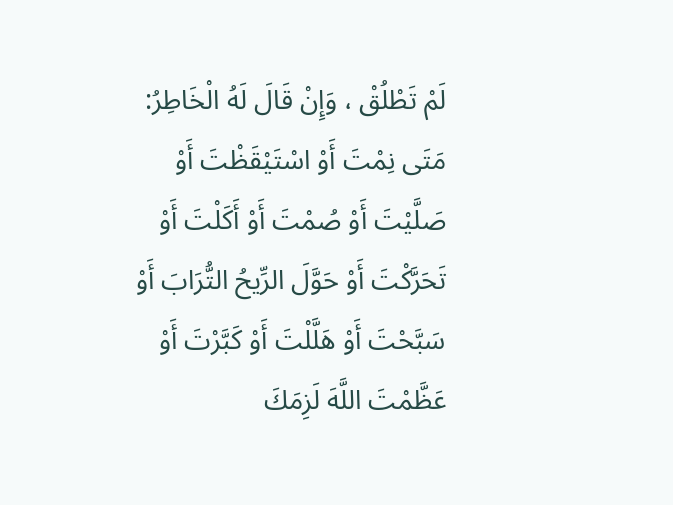لَمْ تَطْلُقْ ، وَإِنْ قَالَ لَهُ الْخَاطِرُ: مَتَى نِمْتَ أَوْ اسْتَيْقَظْتَ أَوْ صَلَّيْتَ أَوْ صُمْتَ أَوْ أَكَلْتَ أَوْ تَحَرَّكْتَ أَوْ حَوَّلَ الرِّيحُ التُّرَابَ أَوْ سَبَّحْتَ أَوْ هَلَّلْتَ أَوْ كَبَّرْتَ أَوْ عَظَّمْتَ اللَّهَ لَزِمَكَ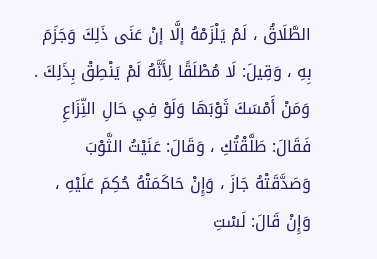الطَّلَاقُ ، لَمْ يَلْزَمْهُ إلَّا إنْ عَنَى ذَلِكَ وَجَزَمَ بِهِ ، وَقِيلَ: لَا مُطْلَقًا لِأَنَّهُ لَمْ يَنْطِقْ بِذَلِكَ .
وَمَنْ أَمْسَكَ ثَوْبَهَا وَلَوْ فِي حَالِ النِّزَاعِ فَقَالَ: طَلَّقْتُكِ ، وَقَالَ: عَنَيْتُ الثَّوْبَ وَصَدَّقَتْهُ جَازَ ، وَإِنْ حَاكَمَتْهُ حُكِمَ عَلَيْهِ ، وَإِنْ قَالَ: لَسْتِ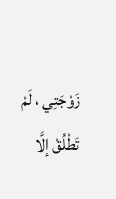زَوْجَتِي ، لَمْ تَطْلُقْ إلَّا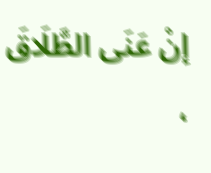إنْ عَنَى الطَّلَاقَ ،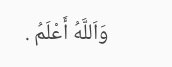وَاَللَّهُ أَعْلَمُ .